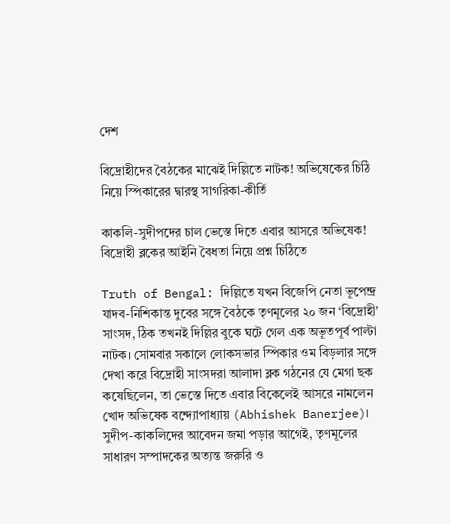দেশ

বিদ্রোহীদের বৈঠকের মাঝেই দিল্লিতে নাটক! অভিষেকের চিঠি নিয়ে স্পিকারের দ্বারস্থ সাগরিকা-কীর্তি

কাকলি-সুদীপদের চাল ভেস্তে দিতে এবার আসরে অভিষেক! বিদ্রোহী ব্লকের আইনি বৈধতা নিয়ে প্রশ্ন চিঠিতে

Truth of Bengal: দিল্লিতে যখন বিজেপি নেতা ভূপেন্দ্র যাদব-নিশিকান্ত দুবের সঙ্গে বৈঠকে তৃণমূলের ২০ জন ‘বিদ্রোহী’ সাংসদ, ঠিক তখনই দিল্লির বুকে ঘটে গেল এক অভূতপূর্ব পাল্টা নাটক। সোমবার সকালে লোকসভার স্পিকার ওম বিড়লার সঙ্গে দেখা করে বিদ্রোহী সাংসদরা আলাদা ব্লক গঠনের যে মেগা ছক কষেছিলেন, তা ভেস্তে দিতে এবার বিকেলেই আসরে নামলেন খোদ অভিষেক বন্দ্যোপাধ্যায় (Abhishek Banerjee)। সুদীপ-কাকলিদের আবেদন জমা পড়ার আগেই, তৃণমূলের সাধারণ সম্পাদকের অত্যন্ত জরুরি ও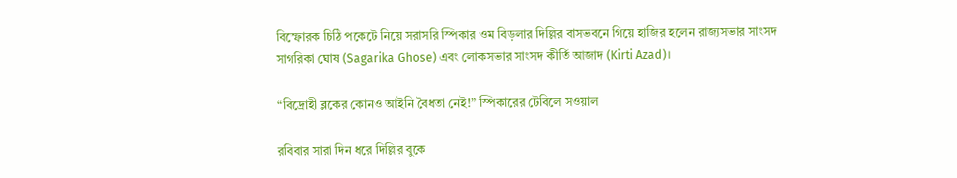বিস্ফোরক চিঠি পকেটে নিয়ে সরাসরি স্পিকার ওম বিড়লার দিল্লির বাসভবনে গিয়ে হাজির হলেন রাজ্যসভার সাংসদ সাগরিকা ঘোষ (Sagarika Ghose) এবং লোকসভার সাংসদ কীর্তি আজাদ (Kirti Azad)।

“বিদ্রোহী ব্লকের কোনও আইনি বৈধতা নেই!” স্পিকারের টেবিলে সওয়াল

রবিবার সারা দিন ধরে দিল্লির বুকে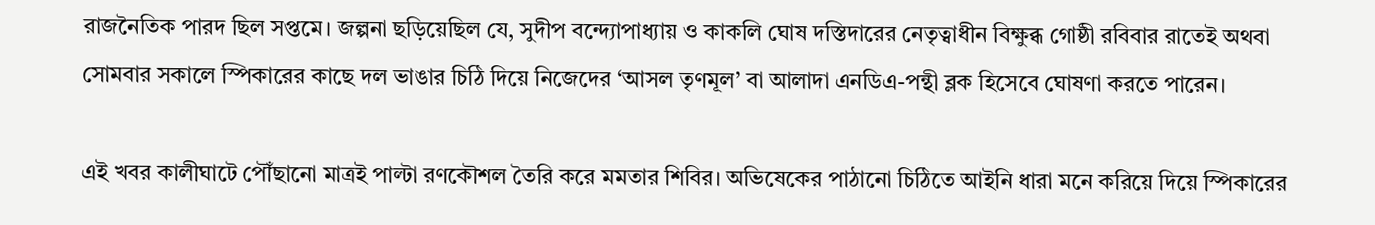রাজনৈতিক পারদ ছিল সপ্তমে। জল্পনা ছড়িয়েছিল যে, সুদীপ বন্দ্যোপাধ্যায় ও কাকলি ঘোষ দস্তিদারের নেতৃত্বাধীন বিক্ষুব্ধ গোষ্ঠী রবিবার রাতেই অথবা সোমবার সকালে স্পিকারের কাছে দল ভাঙার চিঠি দিয়ে নিজেদের ‘আসল তৃণমূল’ বা আলাদা এনডিএ-পন্থী ব্লক হিসেবে ঘোষণা করতে পারেন।

এই খবর কালীঘাটে পৌঁছানো মাত্রই পাল্টা রণকৌশল তৈরি করে মমতার শিবির। অভিষেকের পাঠানো চিঠিতে আইনি ধারা মনে করিয়ে দিয়ে স্পিকারের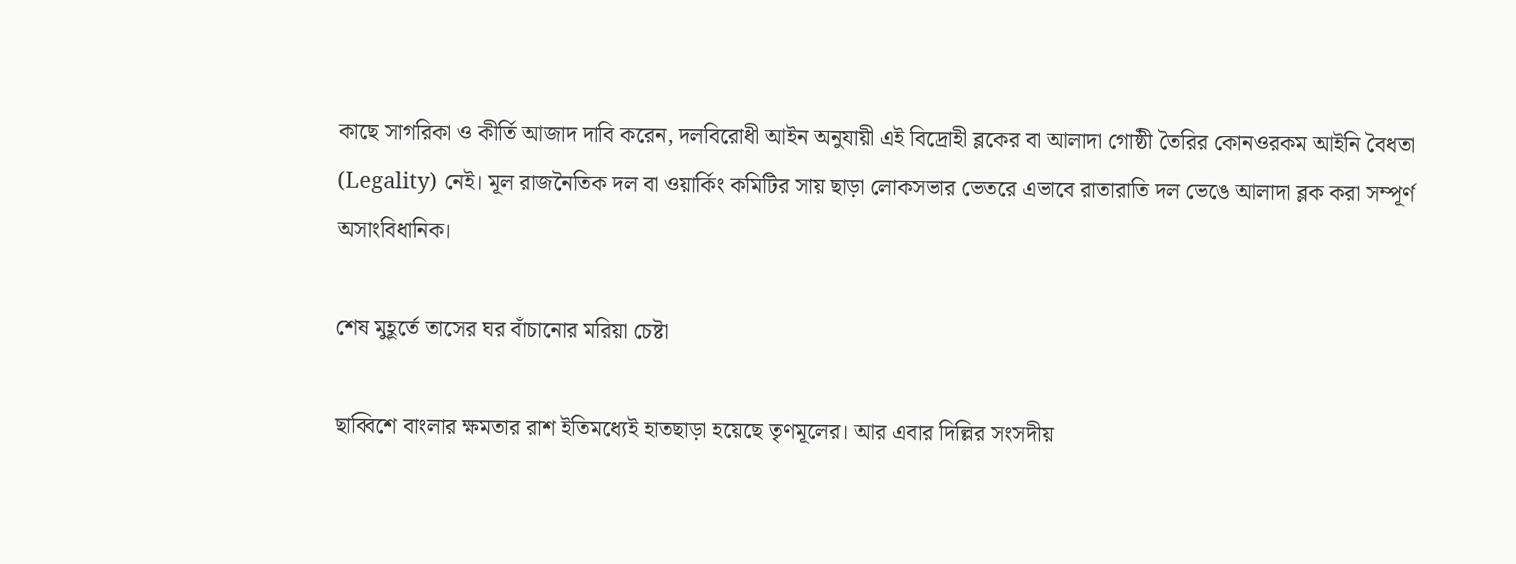কাছে সাগরিকা ও কীর্তি আজাদ দাবি করেন, দলবিরোধী আইন অনুযায়ী এই বিদ্রোহী ব্লকের বা আলাদা গোষ্ঠী তৈরির কোনওরকম আইনি বৈধতা (Legality) নেই। মূল রাজনৈতিক দল বা ওয়ার্কিং কমিটির সায় ছাড়া লোকসভার ভেতরে এভাবে রাতারাতি দল ভেঙে আলাদা ব্লক করা সম্পূর্ণ অসাংবিধানিক।

শেষ মুহূর্তে তাসের ঘর বাঁচানোর মরিয়া চেষ্টা

ছাব্বিশে বাংলার ক্ষমতার রাশ ইতিমধ্যেই হাতছাড়া হয়েছে তৃণমূলের। আর এবার দিল্লির সংসদীয়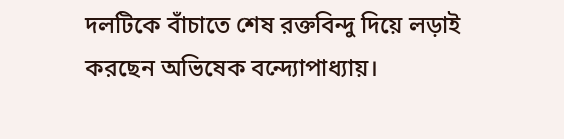দলটিকে বাঁচাতে শেষ রক্তবিন্দু দিয়ে লড়াই করছেন অভিষেক বন্দ্যোপাধ্যায়।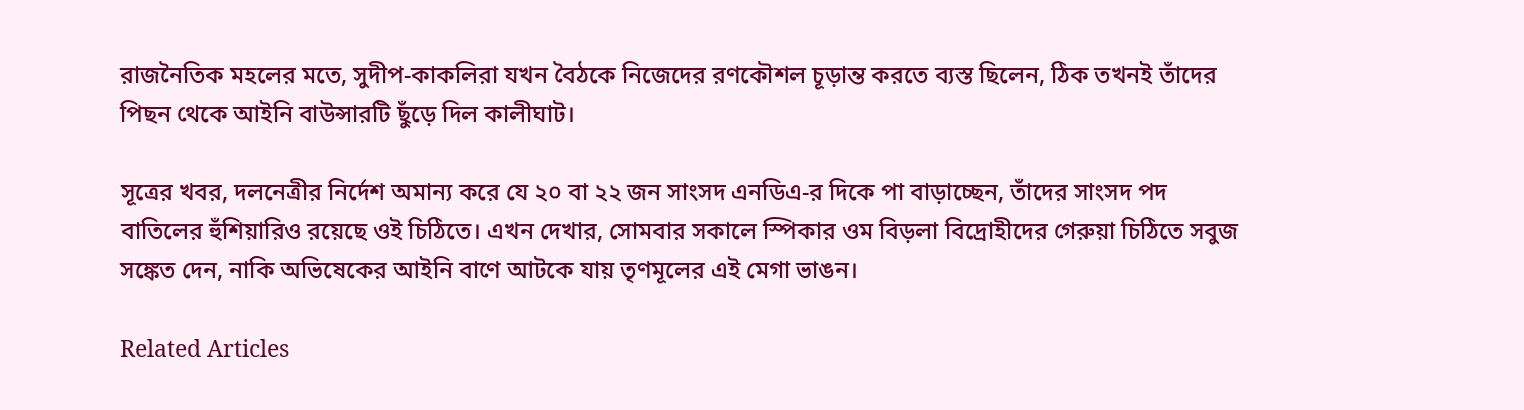রাজনৈতিক মহলের মতে, সুদীপ-কাকলিরা যখন বৈঠকে নিজেদের রণকৌশল চূড়ান্ত করতে ব্যস্ত ছিলেন, ঠিক তখনই তাঁদের পিছন থেকে আইনি বাউন্সারটি ছুঁড়ে দিল কালীঘাট।

সূত্রের খবর, দলনেত্রীর নির্দেশ অমান্য করে যে ২০ বা ২২ জন সাংসদ এনডিএ-র দিকে পা বাড়াচ্ছেন, তাঁদের সাংসদ পদ বাতিলের হুঁশিয়ারিও রয়েছে ওই চিঠিতে। এখন দেখার, সোমবার সকালে স্পিকার ওম বিড়লা বিদ্রোহীদের গেরুয়া চিঠিতে সবুজ সঙ্কেত দেন, নাকি অভিষেকের আইনি বাণে আটকে যায় তৃণমূলের এই মেগা ভাঙন।

Related Articles